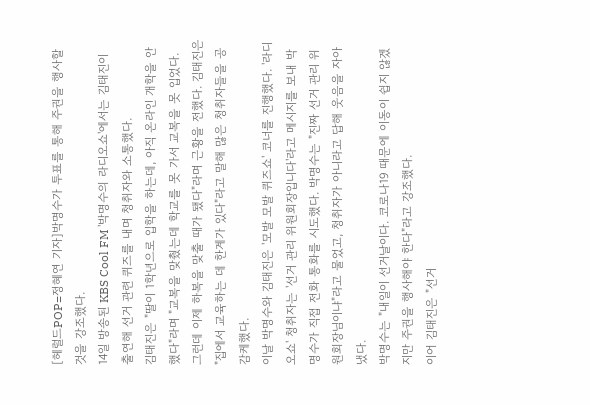[헤럴드POP=정혜연 기자]박명수가 투표를 통해 주권을 행사할 것을 강조했다.
14일 방송된 KBS Cool FM '박명수의 라디오쇼'에서는 김태진이 출연해 선거 관련 퀴즈를 내며 청취자와 소통했다.
김태진은 "딸이 1학년으로 입학을 하는데, 아직 온라인 개학을 안 했다"라며 "교복을 맞췄는데 학교를 못 가서 교복을 못 입었다. 그런데 이제 하복을 맞출 때가 됐다"라며 근황을 전했다. 김태진은 "집에서 교육하는 데 한계가 있다"라고 말해 많은 청취자들을 공감케했다.
이날 박명수와 김태진은 '모발 모발 퀴즈쇼' 코너를 진행했다. '라디오쇼' 청취자는 '선거 관리 위원회장입니다'라고 메시지를 보내 박명수가 직접 전화 통화를 시도했다. 박명수는 "진짜 선거 관리 위원회장님이냐"라고 물었고, 청취자가 아니라고 답해 웃음을 자아냈다.
박명수는 "내일이 선거날이다. 코로나19 때문에 이동이 쉽지 않겠지만 주권을 행사해야 한다"라고 강조했다.
이어 김태진은 "선거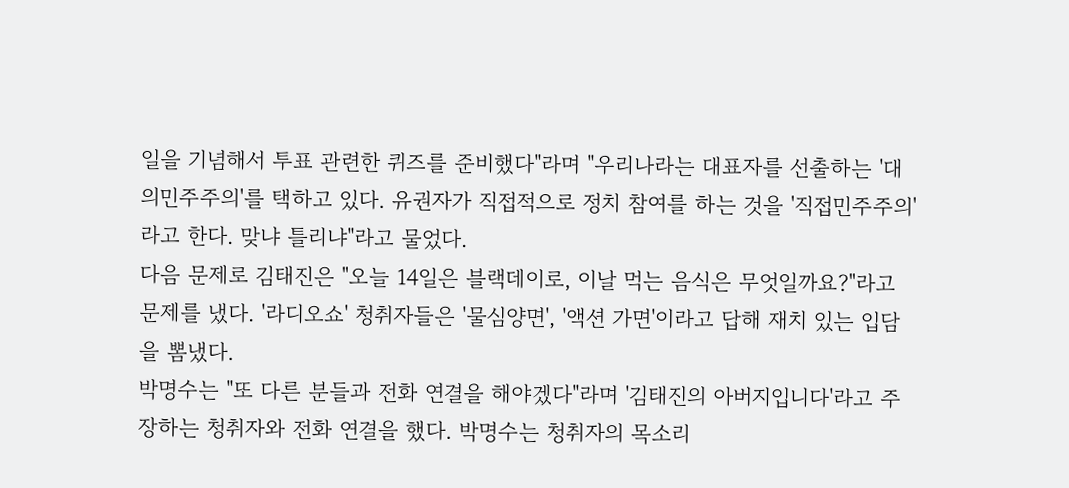일을 기념해서 투표 관련한 퀴즈를 준비했다"라며 "우리나라는 대표자를 선출하는 '대의민주주의'를 택하고 있다. 유권자가 직접적으로 정치 참여를 하는 것을 '직접민주주의'라고 한다. 맞냐 틀리냐"라고 물었다.
다음 문제로 김태진은 "오늘 14일은 블랙데이로, 이날 먹는 음식은 무엇일까요?"라고 문제를 냈다. '라디오쇼' 청취자들은 '물심양면', '액션 가면'이라고 답해 재치 있는 입담을 뽐냈다.
박명수는 "또 다른 분들과 전화 연결을 해야겠다"라며 '김태진의 아버지입니다'라고 주장하는 청취자와 전화 연결을 했다. 박명수는 청취자의 목소리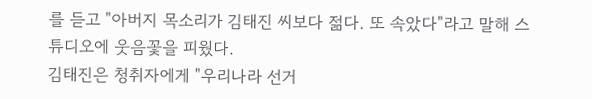를 듣고 "아버지 목소리가 김태진 씨보다 젊다. 또 속았다"라고 말해 스튜디오에 웃음꽃을 피웠다.
김태진은 청취자에게 "우리나라 선거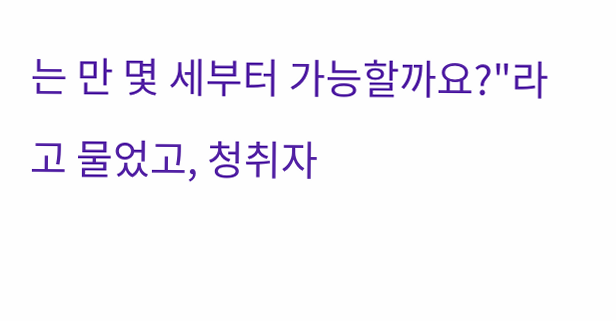는 만 몇 세부터 가능할까요?"라고 물었고, 청취자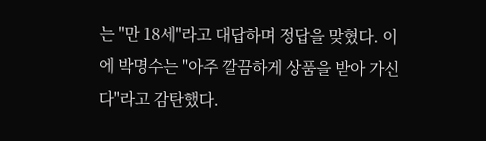는 "만 18세"라고 대답하며 정답을 맞혔다. 이에 박명수는 "아주 깔끔하게 상품을 받아 가신다"라고 감탄했다.